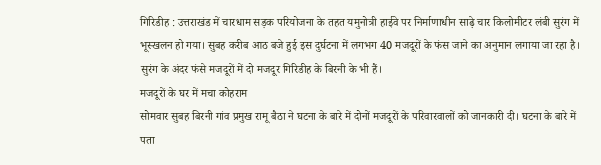गिरिडीह : उत्तराखंड में चारधाम सड़क परियोजना के तहत यमुनोत्री हाईवे पर निर्माणाधीन साढ़े चार किलोमीटर लंबी सुरंग में भूस्खलन हो गया। सुबह करीब आठ बजे हुई इस दुर्घटना में लगभग 40 मजदूरों के फंस जाने का अनुमान लगाया जा रहा है। सुरंग के अंदर फंसे मजदूरों में दो मजदूर गिरिडीह के बिरनी के भी हैं।
मजदूरों के घर में मचा कोहराम
सोमवार सुबह बिरनी गांव प्रमुख रामू बैठा ने घटना के बारे में दोनों मजदूरों के परिवारवालों को जानकारी दी। घटना के बारे में पता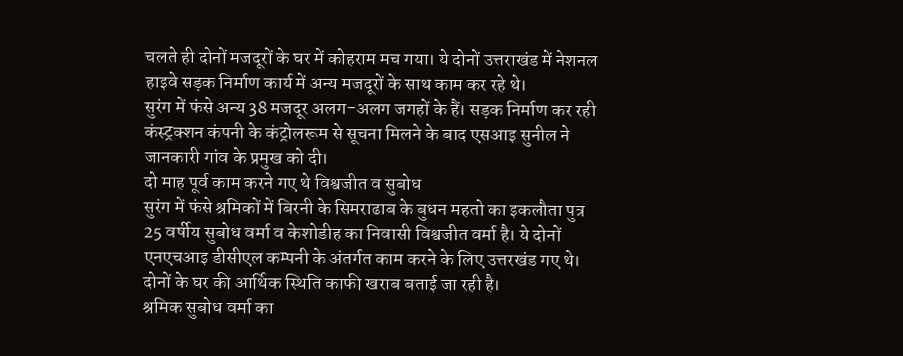चलते ही दोनों मजदूरों के घर में कोहराम मच गया। ये दोनों उत्तराखंड में नेशनल हाइवे सड़क निर्माण कार्य में अन्य मजदूरों के साथ काम कर रहे थे।
सुरंग में फंसे अन्य 38 मजदूर अलग-अलग जगहों के हैं। सड़क निर्माण कर रही कंस्ट्रक्शन कंपनी के कंट्रोलरूम से सूचना मिलने के बाद एसआइ सुनील ने जानकारी गांव के प्रमुख को दी।
दो माह पूर्व काम करने गए थे विश्वजीत व सुबोध
सुरंग में फंसे श्रमिकों में बिरनी के सिमराढाब के बुधन महतो का इकलौता पुत्र 25 वर्षीय सुबोध वर्मा व केशोडीह का निवासी विश्वजीत वर्मा है। ये दोनों एनएचआइ डीसीएल कम्पनी के अंतर्गत काम करने के लिए उत्तरखंड गए थे। दोनों के घर की आर्थिक स्थिति काफी खराब बताई जा रही है।
श्रमिक सुबोध वर्मा का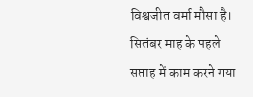विश्वजीत वर्मा मौसा है। सितंबर माह के पहले सप्ताह में काम करने गया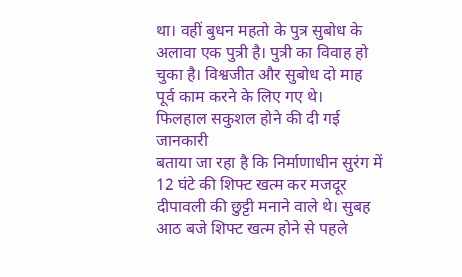था। वहीं बुधन महतो के पुत्र सुबोध के अलावा एक पुत्री है। पुत्री का विवाह हो चुका है। विश्वजीत और सुबोध दो माह पूर्व काम करने के लिए गए थे।
फिलहाल सकुशल होने की दी गई जानकारी
बताया जा रहा है कि निर्माणाधीन सुरंग में 12 घंटे की शिफ्ट खत्म कर मजदूर दीपावली की छुट्टी मनाने वाले थे। सुबह आठ बजे शिफ्ट खत्म होने से पहले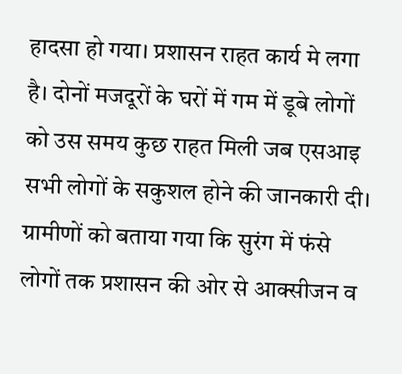हादसा हो गया। प्रशासन राहत कार्य मे लगा है। दोनों मजदूरों के घरों में गम में डूबे लोगों को उस समय कुछ राहत मिली जब एसआइ सभी लोगों के सकुशल होने की जानकारी दी।
ग्रामीणों को बताया गया कि सुरंग में फंसे लोगों तक प्रशासन की ओर से आक्सीजन व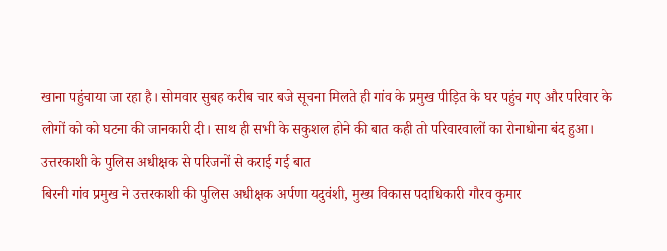खाना पहुंचाया जा रहा है। सोमवार सुबह करीब चार बजे सूचना मिलते ही गांव के प्रमुख पीड़ित के घर पहुंच गए और परिवार के लोगों को को घटना की जानकारी दी। साथ ही सभी के सकुशल होने की बात कही तो परिवारवालों का रोनाधोना बंद हुआ।
उत्तरकाशी के पुलिस अधीक्षक से परिजनों से कराई गई बात
बिरनी गांव प्रमुख ने उत्तरकाशी की पुलिस अधीक्षक अर्पणा यदुवंशी, मुख्य विकास पदाधिकारी गौरव कुमार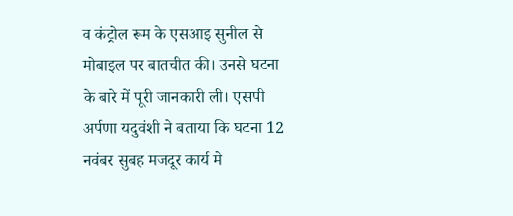व कंट्रोल रूम के एसआइ सुनील से मोबाइल पर बातचीत की। उनसे घटना के बारे में पूरी जानकारी ली। एसपी अर्पणा यदुवंशी ने बताया कि घटना 12 नवंबर सुबह मजदूर कार्य मे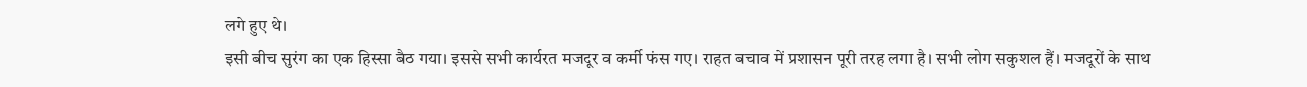लगे हुए थे।
इसी बीच सुरंग का एक हिस्सा बैठ गया। इससे सभी कार्यरत मजदूर व कर्मी फंस गए। राहत बचाव में प्रशासन पूरी तरह लगा है। सभी लोग सकुशल हैं। मजदूरों के साथ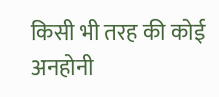किसी भी तरह की कोई अनहोनी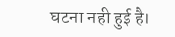घटना नही हुई है।